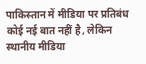पाकिस्तान में मीडिया पर प्रतिबंध कोई नई बात नहीं है, लेकिन स्थानीय मीडिया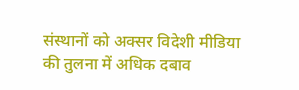संस्थानों को अक्सर विदेशी मीडिया की तुलना में अधिक दबाव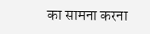का सामना करना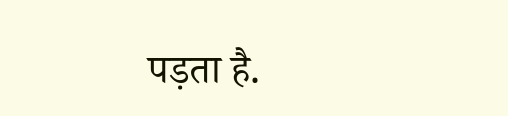पड़ता है.